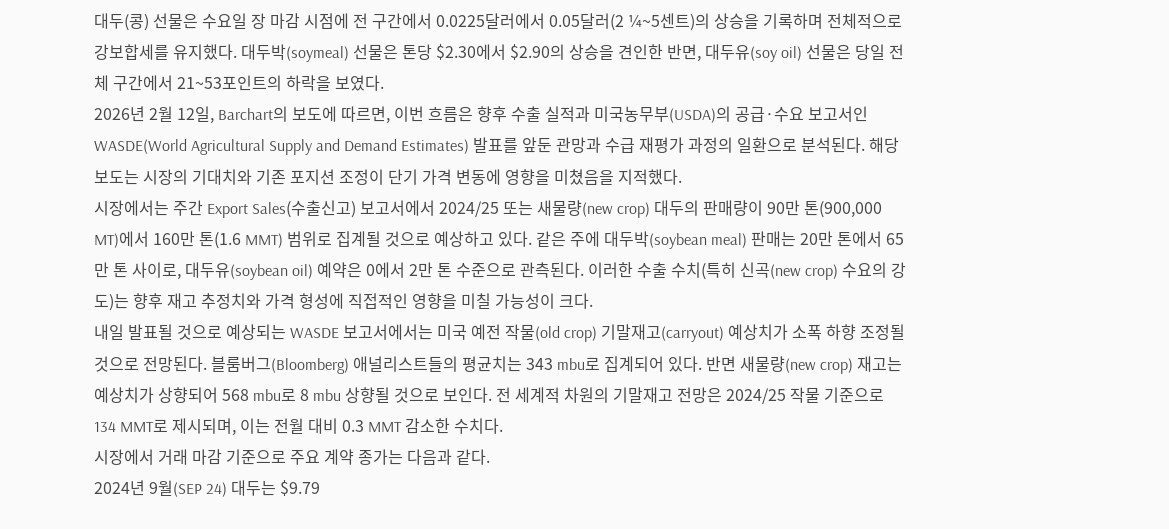대두(콩) 선물은 수요일 장 마감 시점에 전 구간에서 0.0225달러에서 0.05달러(2 ¼~5센트)의 상승을 기록하며 전체적으로 강보합세를 유지했다. 대두박(soymeal) 선물은 톤당 $2.30에서 $2.90의 상승을 견인한 반면, 대두유(soy oil) 선물은 당일 전체 구간에서 21~53포인트의 하락을 보였다.
2026년 2월 12일, Barchart의 보도에 따르면, 이번 흐름은 향후 수출 실적과 미국농무부(USDA)의 공급·수요 보고서인 WASDE(World Agricultural Supply and Demand Estimates) 발표를 앞둔 관망과 수급 재평가 과정의 일환으로 분석된다. 해당 보도는 시장의 기대치와 기존 포지션 조정이 단기 가격 변동에 영향을 미쳤음을 지적했다.
시장에서는 주간 Export Sales(수출신고) 보고서에서 2024/25 또는 새물량(new crop) 대두의 판매량이 90만 톤(900,000 MT)에서 160만 톤(1.6 MMT) 범위로 집계될 것으로 예상하고 있다. 같은 주에 대두박(soybean meal) 판매는 20만 톤에서 65만 톤 사이로, 대두유(soybean oil) 예약은 0에서 2만 톤 수준으로 관측된다. 이러한 수출 수치(특히 신곡(new crop) 수요의 강도)는 향후 재고 추정치와 가격 형성에 직접적인 영향을 미칠 가능성이 크다.
내일 발표될 것으로 예상되는 WASDE 보고서에서는 미국 예전 작물(old crop) 기말재고(carryout) 예상치가 소폭 하향 조정될 것으로 전망된다. 블룸버그(Bloomberg) 애널리스트들의 평균치는 343 mbu로 집계되어 있다. 반면 새물량(new crop) 재고는 예상치가 상향되어 568 mbu로 8 mbu 상향될 것으로 보인다. 전 세계적 차원의 기말재고 전망은 2024/25 작물 기준으로 134 MMT로 제시되며, 이는 전월 대비 0.3 MMT 감소한 수치다.
시장에서 거래 마감 기준으로 주요 계약 종가는 다음과 같다.
2024년 9월(SEP 24) 대두는 $9.79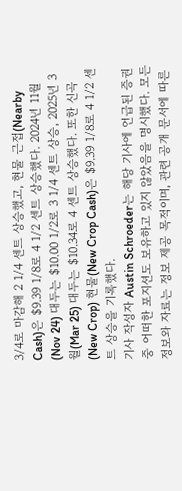3/4로 마감해 2 1/4 센트 상승했고, 현물 근접(Nearby Cash)은 $9.39 1/8로 4 1/2 센트 상승했다. 2024년 11월(Nov 24) 대두는 $10.00 1/2로 3 1/4 센트 상승, 2025년 3월(Mar 25) 대두는 $10.34로 4 센트 상승했다. 또한 신곡(New Crop) 현물(New Crop Cash)은 $9.39 1/8로 4 1/2 센트 상승을 기록했다.
기사 작성자 Austin Schroeder는 해당 기사에 언급된 증권 중 어떠한 포지션도 보유하고 있지 않았음을 명시했다. 모든 정보와 자료는 정보 제공 목적이며, 관련 공개 문서에 따른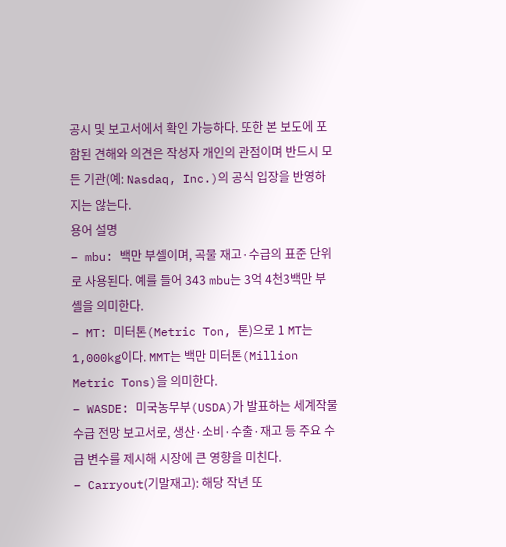공시 및 보고서에서 확인 가능하다. 또한 본 보도에 포함된 견해와 의견은 작성자 개인의 관점이며 반드시 모든 기관(예: Nasdaq, Inc.)의 공식 입장을 반영하지는 않는다.
용어 설명
– mbu: 백만 부셀이며, 곡물 재고·수급의 표준 단위로 사용된다. 예를 들어 343 mbu는 3억 4천3백만 부셸을 의미한다.
– MT: 미터톤(Metric Ton, 톤)으로 1 MT는 1,000kg이다. MMT는 백만 미터톤(Million Metric Tons)을 의미한다.
– WASDE: 미국농무부(USDA)가 발표하는 세계작물 수급 전망 보고서로, 생산·소비·수출·재고 등 주요 수급 변수를 제시해 시장에 큰 영향을 미친다.
– Carryout(기말재고): 해당 작년 또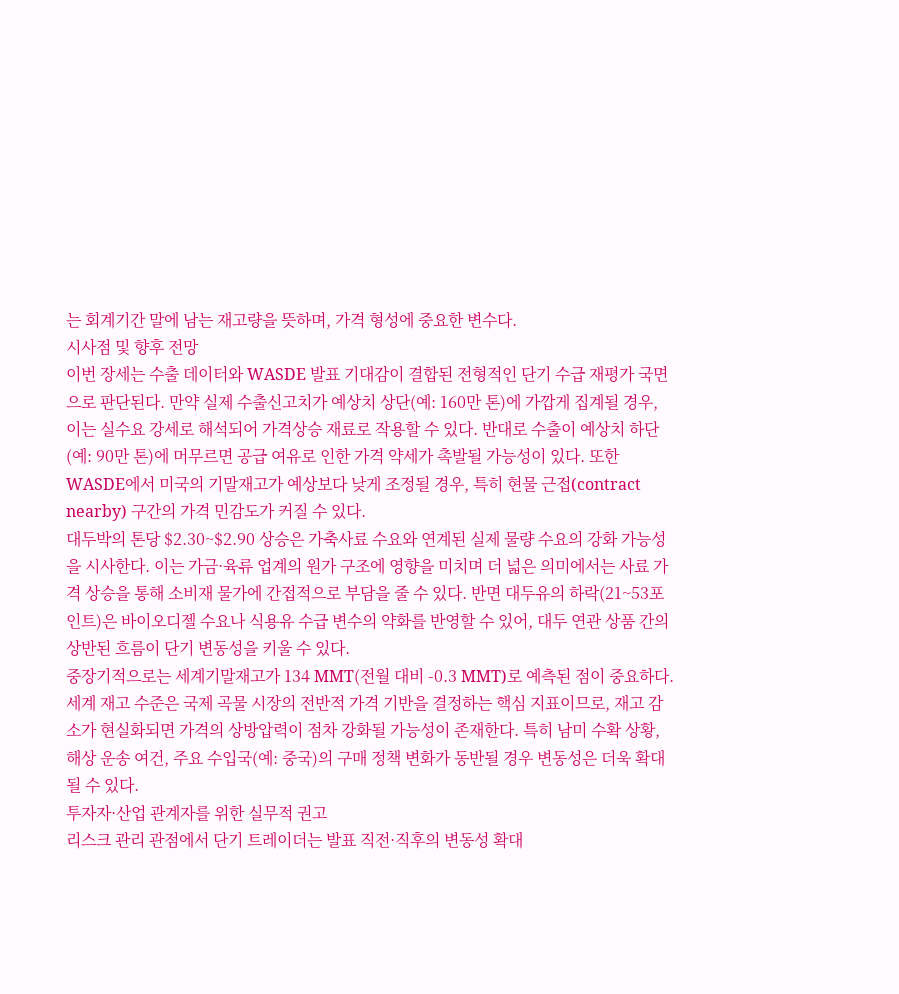는 회계기간 말에 남는 재고량을 뜻하며, 가격 형성에 중요한 변수다.
시사점 및 향후 전망
이번 장세는 수출 데이터와 WASDE 발표 기대감이 결합된 전형적인 단기 수급 재평가 국면으로 판단된다. 만약 실제 수출신고치가 예상치 상단(예: 160만 톤)에 가깝게 집계될 경우, 이는 실수요 강세로 해석되어 가격상승 재료로 작용할 수 있다. 반대로 수출이 예상치 하단(예: 90만 톤)에 머무르면 공급 여유로 인한 가격 약세가 촉발될 가능성이 있다. 또한 WASDE에서 미국의 기말재고가 예상보다 낮게 조정될 경우, 특히 현물 근접(contract nearby) 구간의 가격 민감도가 커질 수 있다.
대두박의 톤당 $2.30~$2.90 상승은 가축사료 수요와 연계된 실제 물량 수요의 강화 가능성을 시사한다. 이는 가금·육류 업계의 원가 구조에 영향을 미치며 더 넓은 의미에서는 사료 가격 상승을 통해 소비재 물가에 간접적으로 부담을 줄 수 있다. 반면 대두유의 하락(21~53포인트)은 바이오디젤 수요나 식용유 수급 변수의 약화를 반영할 수 있어, 대두 연관 상품 간의 상반된 흐름이 단기 변동성을 키울 수 있다.
중장기적으로는 세계기말재고가 134 MMT(전월 대비 -0.3 MMT)로 예측된 점이 중요하다. 세계 재고 수준은 국제 곡물 시장의 전반적 가격 기반을 결정하는 핵심 지표이므로, 재고 감소가 현실화되면 가격의 상방압력이 점차 강화될 가능성이 존재한다. 특히 남미 수확 상황, 해상 운송 여건, 주요 수입국(예: 중국)의 구매 정책 변화가 동반될 경우 변동성은 더욱 확대될 수 있다.
투자자·산업 관계자를 위한 실무적 권고
리스크 관리 관점에서 단기 트레이더는 발표 직전·직후의 변동성 확대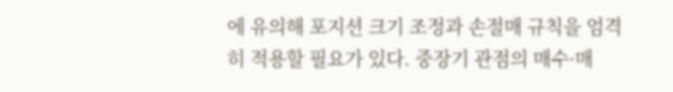에 유의해 포지션 크기 조정과 손절매 규칙을 엄격히 적용할 필요가 있다. 중장기 관점의 매수·매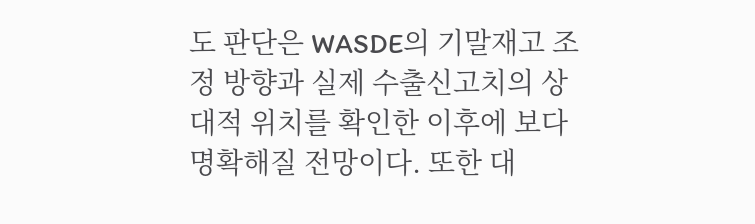도 판단은 WASDE의 기말재고 조정 방향과 실제 수출신고치의 상대적 위치를 확인한 이후에 보다 명확해질 전망이다. 또한 대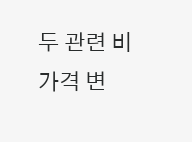두 관련 비가격 변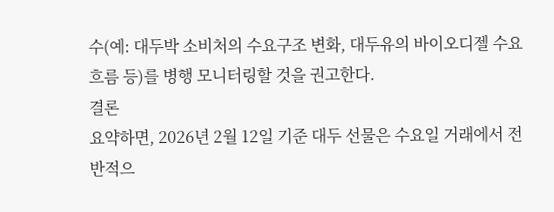수(예: 대두박 소비처의 수요구조 변화, 대두유의 바이오디젤 수요 흐름 등)를 병행 모니터링할 것을 권고한다.
결론
요약하면, 2026년 2월 12일 기준 대두 선물은 수요일 거래에서 전반적으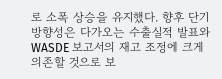로 소폭 상승을 유지했다. 향후 단기 방향성은 다가오는 수출실적 발표와 WASDE 보고서의 재고 조정에 크게 의존할 것으로 보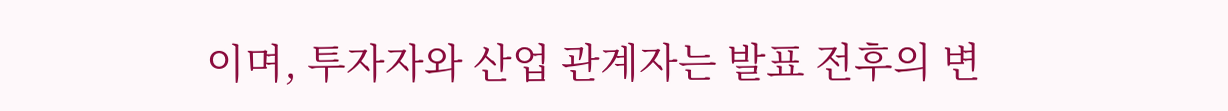이며, 투자자와 산업 관계자는 발표 전후의 변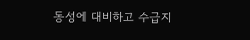동성에 대비하고 수급지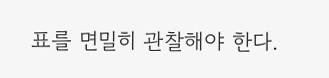표를 면밀히 관찰해야 한다.